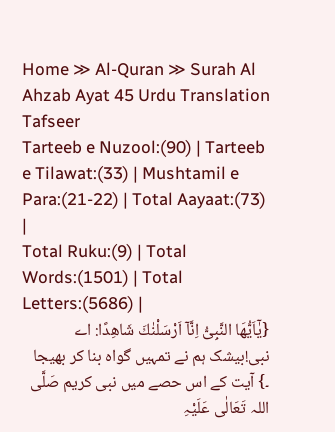Home ≫ Al-Quran ≫ Surah Al Ahzab Ayat 45 Urdu Translation Tafseer
Tarteeb e Nuzool:(90) | Tarteeb e Tilawat:(33) | Mushtamil e Para:(21-22) | Total Aayaat:(73) |
Total Ruku:(9) | Total Words:(1501) | Total Letters:(5686) |
{یٰۤاَیُّهَا النَّبِیُّ اِنَّاۤ اَرْسَلْنٰكَ شَاهِدًا: اے نبی!بیشک ہم نے تمہیں گواہ بنا کر بھیجا ۔} آیت کے اس حصے میں نبی کریم صَلَّی اللہ تَعَالٰی عَلَیْہِ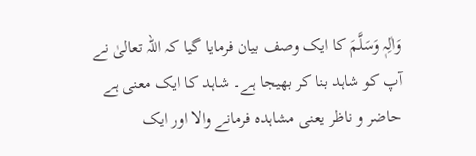وَاٰلِہٖ وَسَلَّمَ کا ایک وصف بیان فرمایا گیا کہ اللہ تعالیٰ نے آپ کو شاہد بنا کر بھیجا ہے۔ شاہد کا ایک معنی ہے حاضر و ناظر یعنی مشاہدہ فرمانے والا اور ایک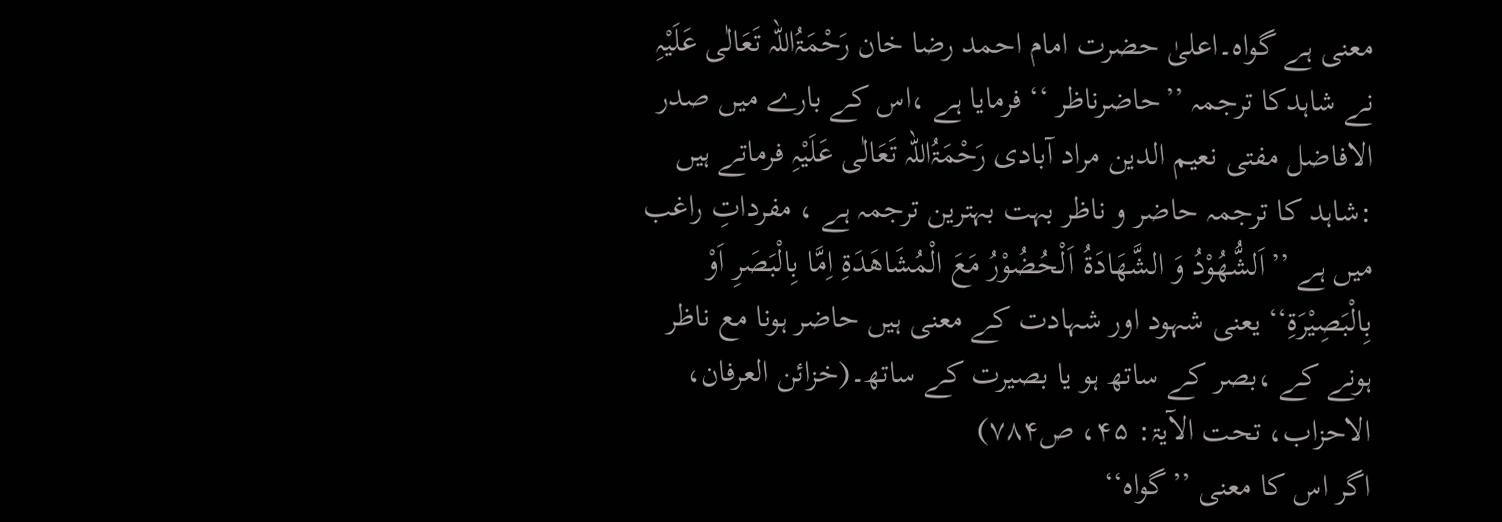معنی ہے گواہ۔اعلیٰ حضرت امام احمد رضا خان رَحْمَۃُاللہ تَعَالٰی عَلَیْہِ نے شاہدکا ترجمہ ’’حاضرناظر ‘‘ فرمایا ہے ،اس کے بارے میں صدر الافاضل مفتی نعیم الدین مراد آبادی رَحْمَۃُاللہ تَعَالٰی عَلَیْہِ فرماتے ہیں :شاہد کا ترجمہ حاضر و ناظر بہت بہترین ترجمہ ہے ، مفرداتِ راغب میں ہے ’’اَلشُّھُوْدُ وَ الشَّھَادَۃُ اَلْحُضُوْرُ مَعَ الْمُشَاھَدَۃِ اِمَّا بِالْبَصَرِ اَوْ بِالْبَصِیْرَۃِ‘‘ یعنی شہود اور شہادت کے معنی ہیں حاضر ہونا مع ناظر ہونے کے ،بصر کے ساتھ ہو یا بصیرت کے ساتھ۔(خزائن العرفان، الاحزاب، تحت الآیۃ: ۴۵، ص۷۸۴)
اگر اس کا معنی ’’گواہ‘‘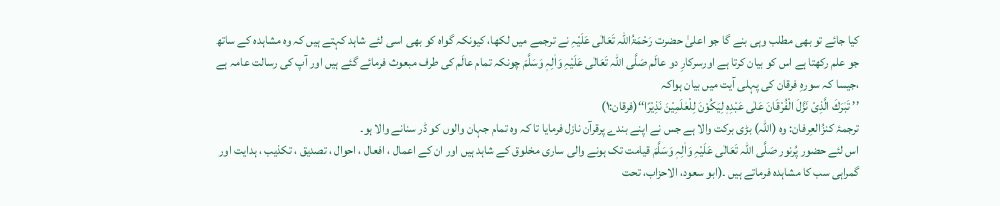کیا جائے تو بھی مطلب وہی بنے گا جو اعلیٰ حضرت رَحْمَۃُاللہ تَعَالٰی عَلَیْہِ نے ترجمے میں لکھا، کیونکہ گواہ کو بھی اسی لئے شاہد کہتے ہیں کہ وہ مشاہدہ کے ساتھ جو علم رکھتا ہے اس کو بیان کرتا ہے اورسرکارِ دو عالَم صَلَّی اللہ تَعَالٰی عَلَیْہِ وَاٰلِہٖ وَسَلَّمَ چونکہ تمام عالَم کی طرف مبعوث فرمائے گئے ہیں اور آپ کی رسالت عامہ ہے ،جیسا کہ سورہِ فرقان کی پہلی آیت میں بیان ہواکہ
’’ تَبٰرَكَ الَّذِیْ نَزَّلَ الْفُرْقَانَ عَلٰى عَبْدِهٖ لِیَكُوْنَ لِلْعٰلَمِیْنَ نَذِیْرًا‘‘(فرقان:۱)
ترجمۂ کنزُالعِرفان: وہ (اللہ) بڑی برکت والا ہے جس نے اپنے بندے پرقرآن نازل فرمایا تا کہ وہ تمام جہان والوں کو ڈر سنانے والا ہو۔
اس لئے حضور پُرنور صَلَّی اللہ تَعَالٰی عَلَیْہِ وَاٰلِہٖ وَسَلَّمَ قیامت تک ہونے والی ساری مخلوق کے شاہد ہیں اور ان کے اعمال ، افعال ، احوال ، تصدیق ، تکذیب ، ہدایت اور گمراہی سب کا مشاہدہ فرماتے ہیں ۔(ابو سعود، الاحزاب، تحت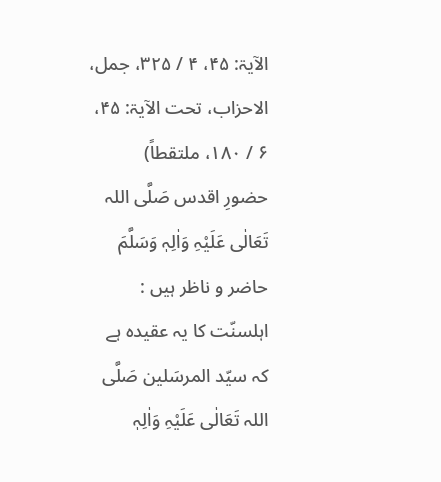الآیۃ: ۴۵، ۴ / ۳۲۵، جمل، الاحزاب، تحت الآیۃ: ۴۵، ۶ / ۱۸۰، ملتقطاً)
حضورِ اقدس صَلَّی اللہ تَعَالٰی عَلَیْہِ وَاٰلِہٖ وَسَلَّمَ حاضر و ناظر ہیں :
اہلسنّت کا یہ عقیدہ ہے کہ سیّد المرسَلین صَلَّی اللہ تَعَالٰی عَلَیْہِ وَاٰلِہٖ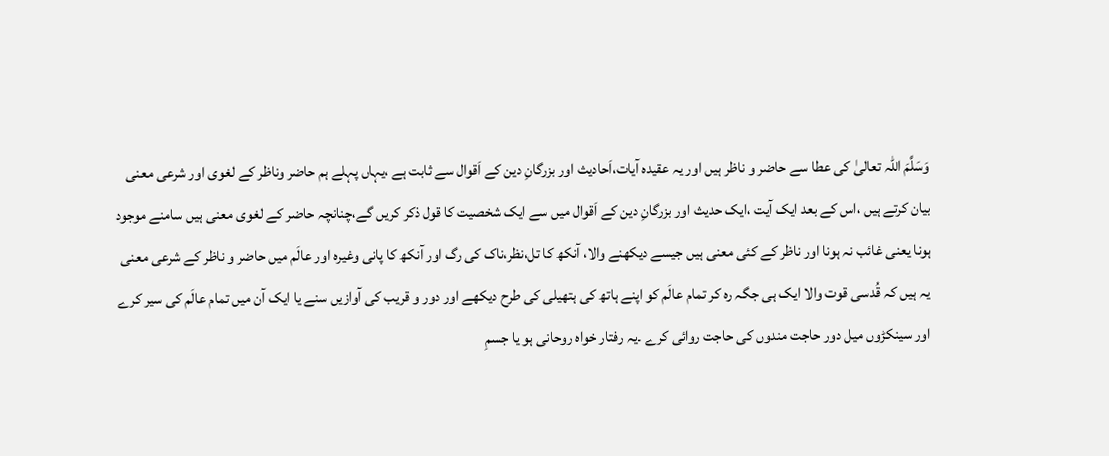وَسَلَّمَ اللہ تعالیٰ کی عطا سے حاضر و ناظر ہیں اور یہ عقیدہ آیات،اَحادیث اور بزرگانِ دین کے اَقوال سے ثابت ہے ،یہاں پہلے ہم حاضر وناظر کے لغوی اور شرعی معنی بیان کرتے ہیں ،اس کے بعد ایک آیت ،ایک حدیث اور بزرگانِ دین کے اَقوال میں سے ایک شخصیت کا قول ذکر کریں گے،چنانچہ حاضر کے لغوی معنی ہیں سامنے موجود ہونا یعنی غائب نہ ہونا اور ناظر کے کئی معنی ہیں جیسے دیکھنے والا، آنکھ کا تل،نظر،ناک کی رگ اور آنکھ کا پانی وغیرہ اور عالَم میں حاضر و ناظر کے شرعی معنی یہ ہیں کہ قُدسی قوت والا ایک ہی جگہ رہ کر تمام عالَم کو اپنے ہاتھ کی ہتھیلی کی طرح دیکھے اور دور و قریب کی آوازیں سنے یا ایک آن میں تمام عالَم کی سیر کرے اور سینکڑوں میل دور حاجت مندوں کی حاجت روائی کرے ۔یہ رفتار خواہ روحانی ہو یا جسمِ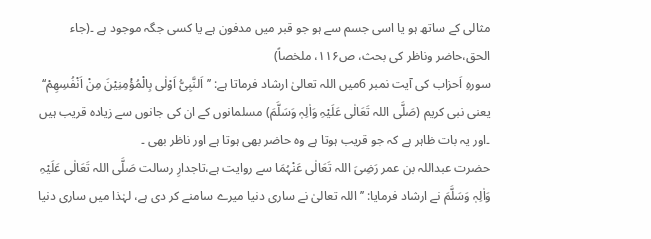مثالی کے ساتھ ہو یا اسی جسم سے ہو جو قبر میں مدفون ہے یا کسی جگہ موجود ہے ۔(جاء الحق،حاضر وناظر کی بحث، ص۱۱۶، ملخصاً)
سورہِ اَحزاب کی آیت نمبر 6میں اللہ تعالیٰ ارشاد فرماتا ہے: ’’اَلنَّبِیُّ اَوْلٰى بِالْمُؤْمِنِیْنَ مِنْ اَنْفُسِهِمْ‘‘ یعنی نبی کریم (صَلَّی اللہ تَعَالٰی عَلَیْہِ وَاٰلِہٖ وَسَلَّمَ) مسلمانوں کے ان کی جانوں سے زیادہ قریب ہیں ۔اور یہ بات ظاہر ہے کہ جو قریب ہوتا ہے وہ حاضر بھی ہوتا ہے اور ناظر بھی ۔
حضرت عبداللہ بن عمر رَضِیَ اللہ تَعَالٰی عَنْہُمَا سے روایت ہے،تاجدارِ رسالت صَلَّی اللہ تَعَالٰی عَلَیْہِ وَاٰلِہٖ وَسَلَّمَ نے ارشاد فرمایا: ’’اللہ تعالیٰ نے ساری دنیا میرے سامنے کر دی ہے، لہٰذا میں ساری دنیا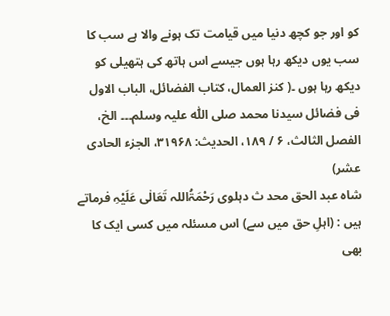کو اور جو کچھ دنیا میں قیامت تک ہونے والا ہے سب کا سب یوں دیکھ رہا ہوں جیسے اس ہاتھ کی ہتھیلی کو دیکھ رہا ہوں ۔( کنز العمال، کتاب الفضائل، الباب الاول فی فضائل سیدنا محمد صلی اللّٰہ علیہ وسلم۔۔۔ الخ، الفصل الثالث، ۶ / ۱۸۹، الحدیث: ۳۱۹۶۸، الجزء الحادی عشر)
شاہ عبد الحق محد ث دہلوی رَحْمَۃُاللہ تَعَالٰی عَلَیْہِ فرماتے ہیں : (اہلِ حق میں سے) اس مسئلہ میں کسی ایک کا بھی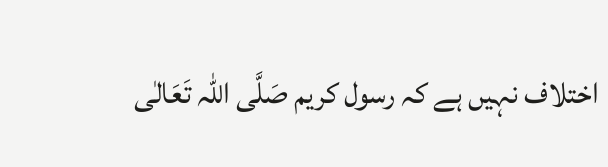اختلاف نہیں ہے کہ رسول کریم صَلَّی اللہ تَعَالٰی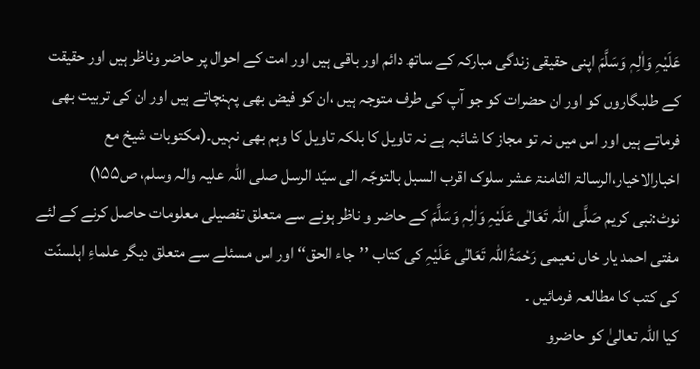عَلَیْہِ وَاٰلِہٖ وَسَلَّمَ اپنی حقیقی زندگی مبارکہ کے ساتھ دائم اور باقی ہیں اور امت کے احوال پر حاضر وناظر ہیں اور حقیقت کے طلبگاروں کو اور ان حضرات کو جو آپ کی طرف متوجہ ہیں ،ان کو فیض بھی پہنچاتے ہیں اور ان کی تربیت بھی فرماتے ہیں اور اس میں نہ تو مجاز کا شائبہ ہے نہ تاویل کا بلکہ تاویل کا وہم بھی نہیں۔(مکتوبات شیخ مع اخبارالاخیار،الرسالۃ الثامنۃ عشر سلوک اقرب السبل بالتوجّہ الی سیّد الرسل صلی اللّٰہ علیہ والہ وسلم، ص۱۵۵)
نوٹ:نبی کریم صَلَّی اللہ تَعَالٰی عَلَیْہِ وَاٰلِہٖ وَسَلَّمَ کے حاضر و ناظر ہونے سے متعلق تفصیلی معلومات حاصل کرنے کے لئے مفتی احمد یار خاں نعیمی رَحْمَۃُاللہ تَعَالٰی عَلَیْہِ کی کتاب ’’جاء الحق‘‘ اور اس مسئلے سے متعلق دیگر علماءِ اہلسنّت کی کتب کا مطالعہ فرمائیں ۔
کیا اللہ تعالیٰ کو حاضرو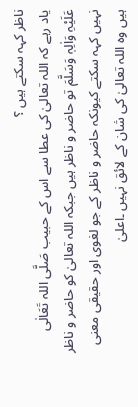ناظر کہہ سکتے ہیں ؟
یاد رہے کہ اللہ تعالیٰ کی عطا سے اس کے حبیب صَلَّی اللہ تَعَالٰی عَلَیْہِ وَاٰلِہٖ وَسَلَّمَ تو حاضر و ناظر ہیں جبکہ اللہ تعالیٰ کو حاضر و ناظر نہیں کہہ سکتے کیونکہ حاضر و ناظر کے جو لغوی اور حقیقی معنی ہیں وہ اللہ تعالیٰ کی شان کے لائق نہیں ۔اعلیٰ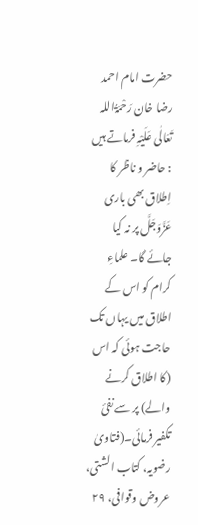حضرت امام احمد رضا خان رَحْمَۃُاللہ تَعَالٰی عَلَیْہِ فرماتے ہیں : حاضر و ناظر کا اِطلاق بھی باری عَزَّوَجَلَّ پر نہ کیا جائے گا۔ علماءِ کرام کو اس کے اطلاق میں یہاں تک حاجت ہوئی کہ اس (کا اطلاق کرنے والے) پر سے نفیٔ تکفیر فرمائی۔(فتاویٰ رضویہ، کتاب الشتی، عروض وقوافی، ۲۹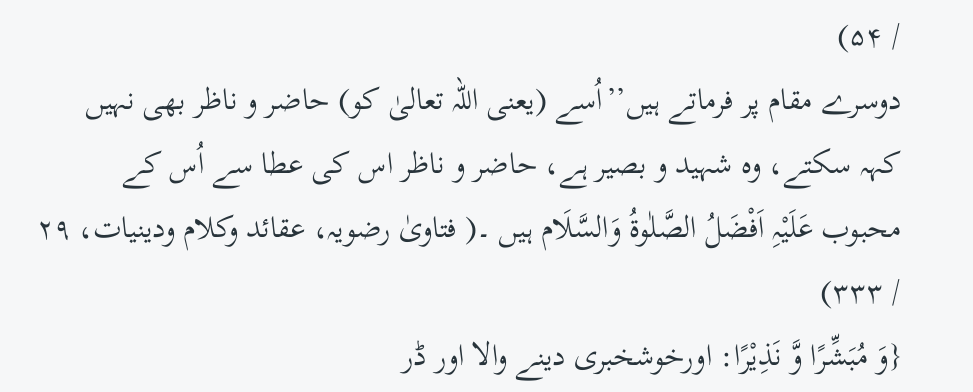/ ۵۴)
دوسرے مقام پر فرماتے ہیں’’اُسے (یعنی اللہ تعالیٰ کو) حاضر و ناظر بھی نہیں کہہ سکتے، وہ شہید و بصیر ہے، حاضر و ناظر اس کی عطا سے اُس کے محبوب عَلَیْہِ اَفْضَلُ الصَّلٰوۃُ وَالسَّلَام ہیں ۔( فتاویٰ رضویہ، عقائد وکلام ودینیات، ۲۹ / ۳۳۳)
{وَ مُبَشِّرًا وَّ نَذِیْرًا: اورخوشخبری دینے والا اور ڈر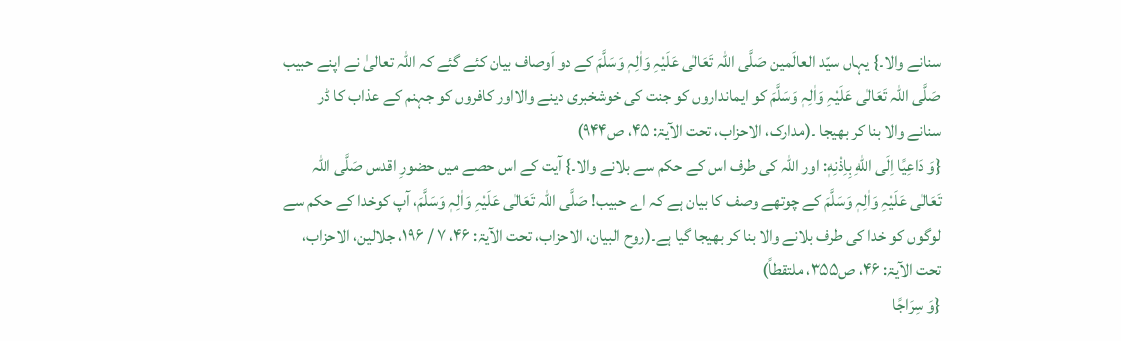سنانے والا۔} یہاں سیّد العالَمین صَلَّی اللہ تَعَالٰی عَلَیْہِ وَاٰلِہٖ وَسَلَّمَ کے دو اَوصاف بیان کئے گئے کہ اللہ تعالیٰ نے اپنے حبیب صَلَّی اللہ تَعَالٰی عَلَیْہِ وَاٰلِہٖ وَسَلَّمَ کو ایمانداروں کو جنت کی خوشخبری دینے والااور کافروں کو جہنم کے عذاب کا ڈر سنانے والا بنا کر بھیجا ۔(مدارک، الاحزاب، تحت الآیۃ: ۴۵، ص۹۴۴)
{وَ دَاعِیًا اِلَى اللّٰهِ بِاِذْنِهٖ: اور اللہ کی طرف اس کے حکم سے بلانے والا۔} آیت کے اس حصے میں حضورِ اقدس صَلَّی اللہ تَعَالٰی عَلَیْہِ وَاٰلِہٖ وَسَلَّمَ کے چوتھے وصف کا بیان ہے کہ اے حبیب! صَلَّی اللہ تَعَالٰی عَلَیْہِ وَاٰلِہٖ وَسَلَّمَ، آپ کوخدا کے حکم سے لوگوں کو خدا کی طرف بلانے والا بنا کر بھیجا گیا ہے۔(روح البیان، الاحزاب، تحت الآیۃ: ۴۶، ۷ / ۱۹۶، جلالین، الاحزاب، تحت الآیۃ: ۴۶، ص۳۵۵، ملتقطاً)
{وَ سِرَاجًا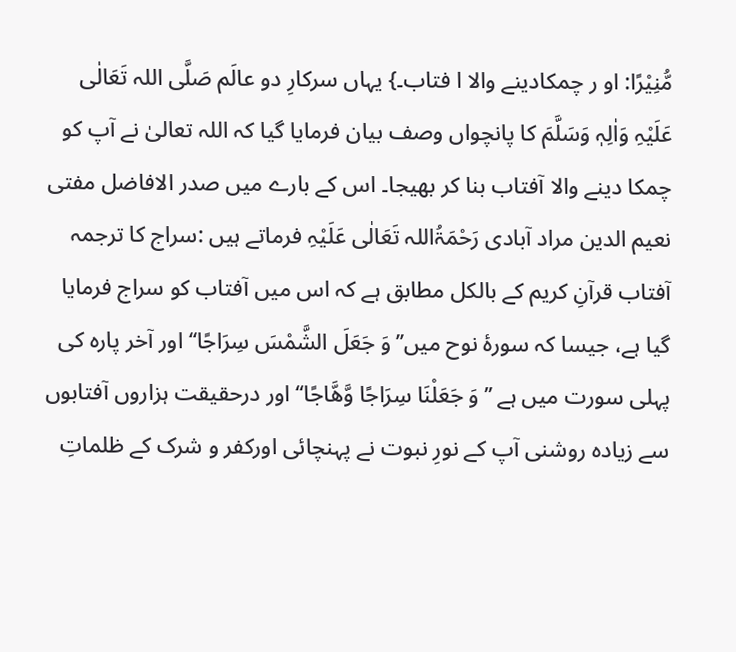مُّنِیْرًا: او ر چمکادینے والا ا فتاب۔} یہاں سرکارِ دو عالَم صَلَّی اللہ تَعَالٰی عَلَیْہِ وَاٰلِہٖ وَسَلَّمَ کا پانچواں وصف بیان فرمایا گیا کہ اللہ تعالیٰ نے آپ کو چمکا دینے والا آفتاب بنا کر بھیجا۔ اس کے بارے میں صدر الافاضل مفتی نعیم الدین مراد آبادی رَحْمَۃُاللہ تَعَالٰی عَلَیْہِ فرماتے ہیں :سراج کا ترجمہ آفتاب قرآنِ کریم کے بالکل مطابق ہے کہ اس میں آفتاب کو سراج فرمایا گیا ہے، جیسا کہ سورۂ نوح میں’’وَ جَعَلَ الشَّمْسَ سِرَاجًا‘‘ اور آخر پارہ کی پہلی سورت میں ہے ’’وَ جَعَلْنَا سِرَاجًا وَّهَّاجًا‘‘ اور درحقیقت ہزاروں آفتابوں سے زیادہ روشنی آپ کے نورِ نبوت نے پہنچائی اورکفر و شرک کے ظلماتِ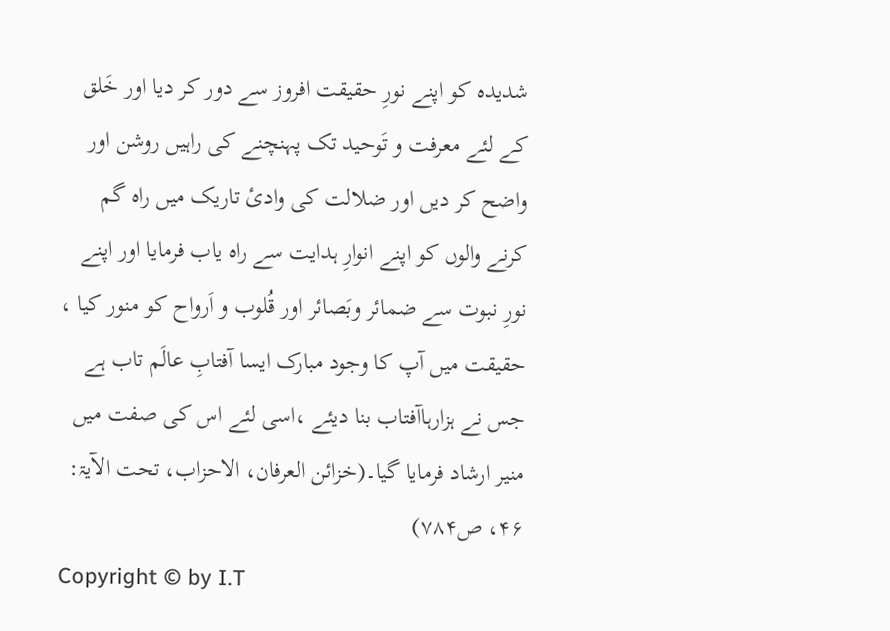شدیدہ کو اپنے نورِ حقیقت افروز سے دور کر دیا اور خَلق کے لئے معرفت و تَوحید تک پہنچنے کی راہیں روشن اور واضح کر دیں اور ضلالت کی وادیٔ تاریک میں راہ گم کرنے والوں کو اپنے انوارِ ہدایت سے راہ یاب فرمایا اور اپنے نورِ نبوت سے ضمائر وبَصائر اور قُلوب و اَرواح کو منور کیا ، حقیقت میں آپ کا وجود مبارک ایسا آفتابِ عالَم تاب ہے جس نے ہزارہاآفتاب بنا دیئے ،اسی لئے اس کی صفت میں منیر ارشاد فرمایا گیا۔(خزائن العرفان، الاحزاب، تحت الآیۃ: ۴۶، ص۷۸۴)
Copyright © by I.T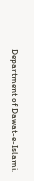Department of Dawat-e-Islami.